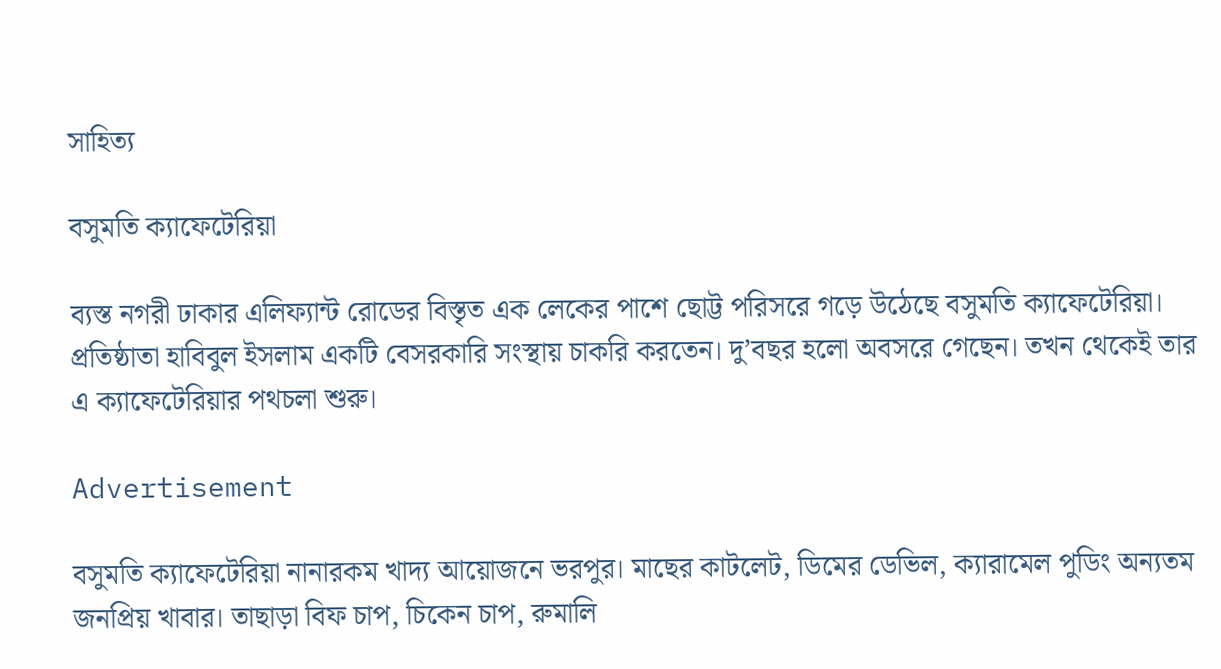সাহিত্য

বসুমতি ক্যাফেটেরিয়া

ব্যস্ত নগরী ঢাকার এলিফ্যান্ট রোডের বিস্তৃত এক লেকের পাশে ছোট্ট পরিসরে গড়ে উঠেছে বসুমতি ক্যাফেটেরিয়া। প্রতিষ্ঠাতা হাবিবুল ইসলাম একটি বেসরকারি সংস্থায় চাকরি করতেন। দু’বছর হলো অবসরে গেছেন। তখন থেকেই তার এ ক্যাফেটেরিয়ার পথচলা শুরু।

Advertisement

বসুমতি ক্যাফেটেরিয়া নানারকম খাদ্য আয়োজনে ভরপুর। মাছের কাটলেট, ডিমের ডেভিল, ক্যারামেল পুডিং অন্যতম জনপ্রিয় খাবার। তাছাড়া বিফ চাপ, চিকেন চাপ, রুমালি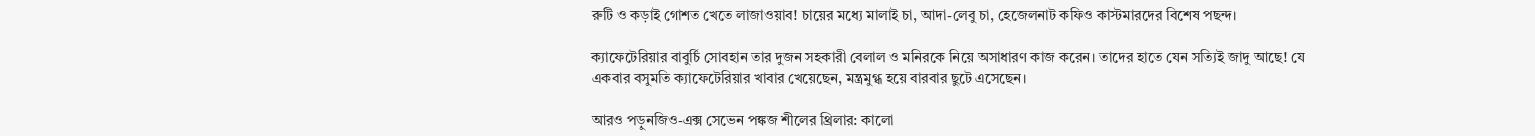রুটি ও কড়াই গোশত খেতে লাজাওয়াব! চায়ের মধ্যে মালাই চা, আদা-লেবু চা, হেজেলনাট কফিও কাস্টমারদের বিশেষ পছন্দ।

ক্যাফেটেরিয়ার বাবুর্চি সোবহান তার দুজন সহকারী বেলাল ও মনিরকে নিয়ে অসাধারণ কাজ করেন। তাদের হাতে যেন সত্যিই জাদু আছে! যে একবার বসুমতি ক্যাফেটেরিয়ার খাবার খেয়েছেন, মন্ত্রমুগ্ধ হয়ে বারবার ছুটে এসেছেন।

আরও পড়ুনজিও-এক্স সেভেন পঙ্কজ শীলের থ্রিলার: কালো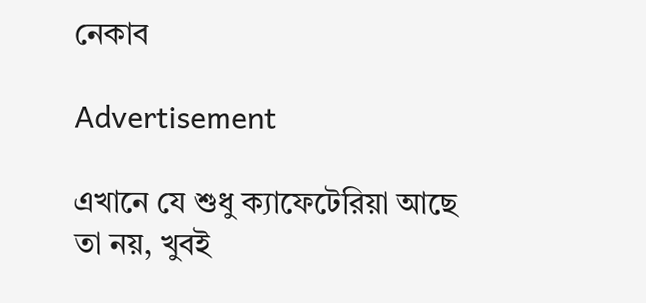নেকাব

Advertisement

এখানে যে শুধু ক্যাফেটেরিয়া আছে তা নয়, খুবই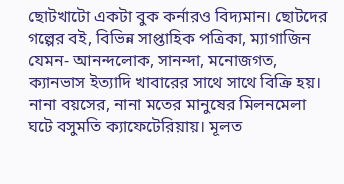ছোটখাটো একটা বুক কর্নারও বিদ্যমান। ছোটদের গল্পের বই, বিভিন্ন সাপ্তাহিক পত্রিকা, ম্যাগাজিন যেমন- আনন্দলোক, সানন্দা, মনোজগত, ক্যানভাস ইত্যাদি খাবারের সাথে সাথে বিক্রি হয়। নানা বয়সের, নানা মতের মানুষের মিলনমেলা ঘটে বসুমতি ক্যাফেটেরিয়ায়। মূলত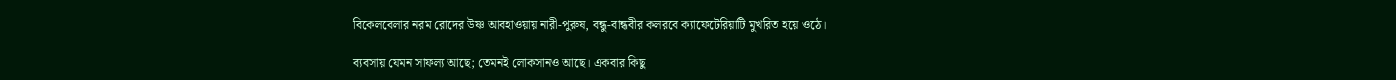বিকেলবেলার নরম রোদের উষ্ণ আবহাওয়ায় নারী-পুরুষ, বন্ধু-বান্ধবীর কলরবে ক্যাফেটেরিয়াটি মুখরিত হয়ে ওঠে।

ব্যবসায় যেমন সাফল্য আছে; তেমনই লোকসানও আছে। একবার কিছু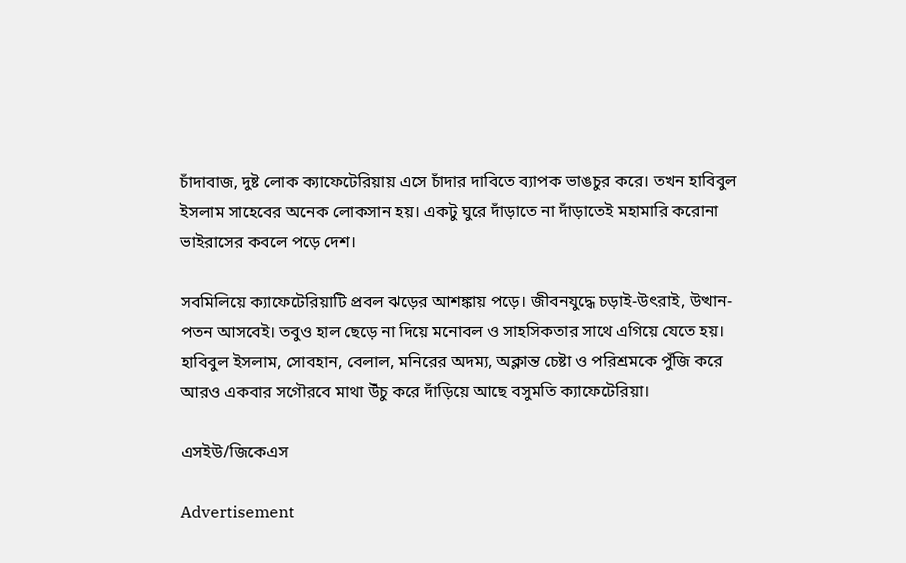চাঁদাবাজ, দুষ্ট লোক ক্যাফেটেরিয়ায় এসে চাঁদার দাবিতে ব্যাপক ভাঙচুর করে। তখন হাবিবুল ইসলাম সাহেবের অনেক লোকসান হয়। একটু ঘুরে দাঁড়াতে না দাঁড়াতেই মহামারি করোনা ভাইরাসের কবলে পড়ে দেশ।

সবমিলিয়ে ক্যাফেটেরিয়াটি প্রবল ঝড়ের আশঙ্কায় পড়ে। জীবনযুদ্ধে চড়াই-উৎরাই, উত্থান-পতন আসবেই। তবুও হাল ছেড়ে না দিয়ে মনোবল ও সাহসিকতার সাথে এগিয়ে যেতে হয়। হাবিবুল ইসলাম, সোবহান, বেলাল, মনিরের অদম্য, অক্লান্ত চেষ্টা ও পরিশ্রমকে পুঁজি করে আরও একবার সগৌরবে মাথা উঁচু করে দাঁড়িয়ে আছে বসুমতি ক্যাফেটেরিয়া।

এসইউ/জিকেএস

Advertisement